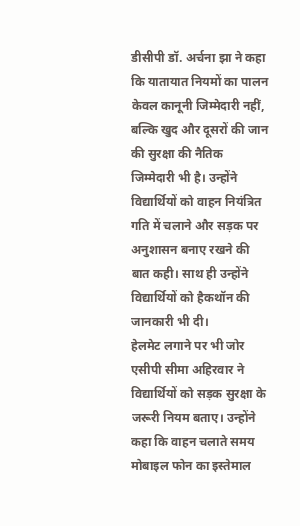डीसीपी डॉ. अर्चना झा ने कहा कि यातायात नियमों का पालन केवल कानूनी जिम्मेदारी नहीं, बल्कि खुद और दूसरों की जान की सुरक्षा की नैतिक जिम्मेदारी भी है। उन्होंने विद्यार्थियों को वाहन नियंत्रित गति में चलाने और सड़क पर अनुशासन बनाए रखने की बात कही। साथ ही उन्होंने विद्यार्थियों को हैकथॉन की जानकारी भी दी।
हेलमेट लगाने पर भी जोर
एसीपी सीमा अहिरवार ने विद्यार्थियों को सड़क सुरक्षा के जरूरी नियम बताए। उन्होंने कहा कि वाहन चलाते समय मोबाइल फोन का इस्तेमाल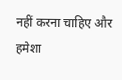नहीं करना चाहिए और हमेशा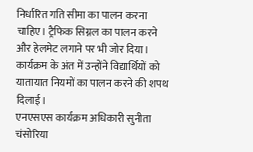निर्धारित गति सीमा का पालन करना चाहिए। ट्रैफिक सिग्नल का पालन करने और हेलमेट लगाने पर भी जोर दिया। कार्यक्रम के अंत में उन्होंने विद्यार्थियों को यातायात नियमों का पालन करने की शपथ दिलाई।
एनएसएस कार्यक्रम अधिकारी सुनीता चंसोरिया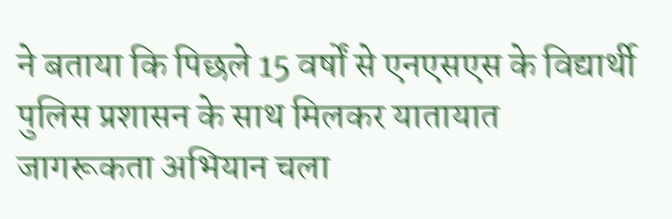ने बताया कि पिछले 15 वर्षों से एनएसएस के विद्यार्थी पुलिस प्रशासन के साथ मिलकर यातायात जागरूकता अभियान चला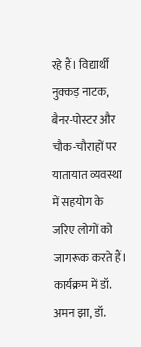रहे हैं। विद्यार्थी नुक्कड़ नाटक, बैनर-पोस्टर और चौक-चौराहों पर यातायात व्यवस्था में सहयोग के जरिए लोगों को जागरूक करते हैं। कार्यक्रम में डॉ. अमन झा, डॉ.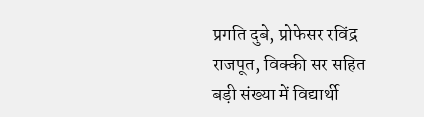प्रगति दुबे, प्रोफेसर रविंद्र राजपूत, विक्की सर सहित बड़ी संख्या में विद्यार्थी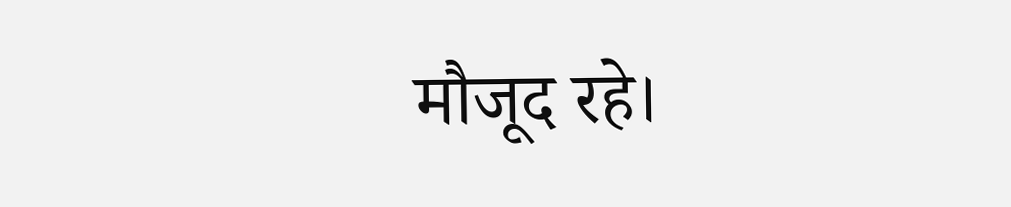मौजूद रहे।